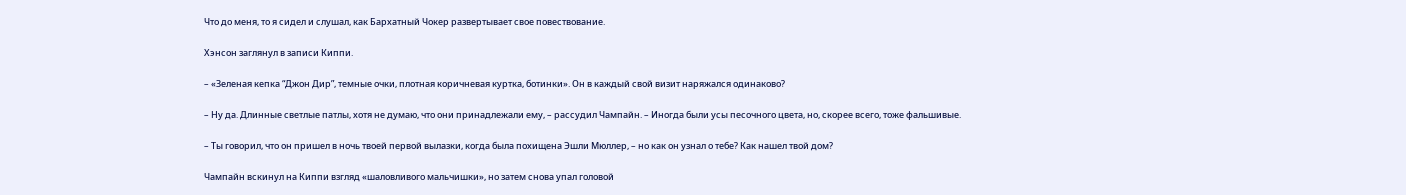Что до меня, то я сидел и слушал, как Бархатный Чокер развертывает свое повествование.

Хэнсон заглянул в записи Киппи.

– «Зеленая кепка “Джон Дир”, темные очки, плотная коричневая куртка, ботинки». Он в каждый свой визит наряжался одинаково?

– Ну да. Длинные светлые патлы, хотя не думаю, что они принадлежали ему, – рассудил Чампайн. – Иногда были усы песочного цвета, но, скорее всего, тоже фальшивые.

– Ты говорил, что он пришел в ночь твоей первой вылазки, когда была похищена Эшли Мюллер, – но как он узнал о тебе? Как нашел твой дом?

Чампайн вскинул на Киппи взгляд «шаловливого мальчишки», но затем снова упал головой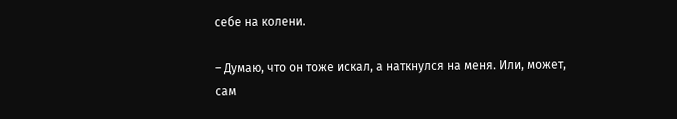себе на колени.

– Думаю, что он тоже искал, а наткнулся на меня. Или, может, сам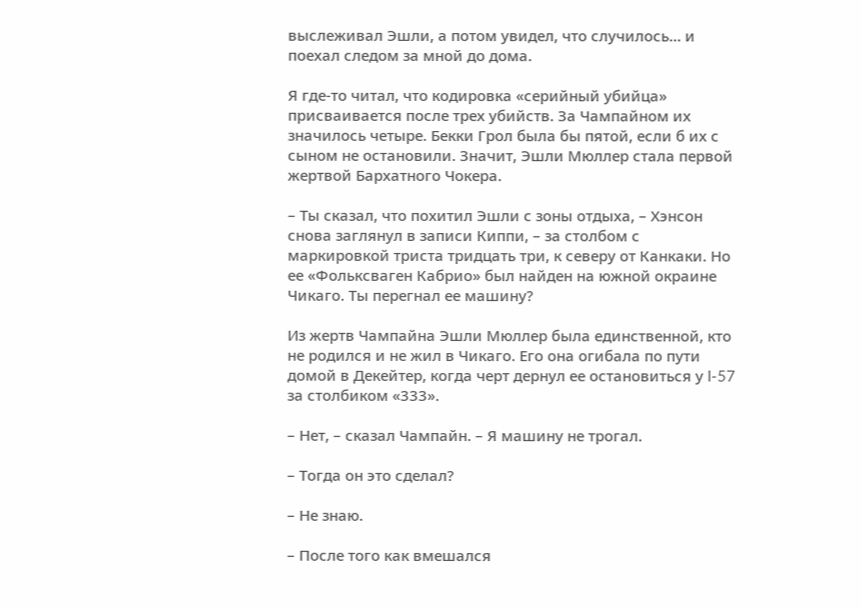выслеживал Эшли, а потом увидел, что случилось… и поехал следом за мной до дома.

Я где-то читал, что кодировка «серийный убийца» присваивается после трех убийств. За Чампайном их значилось четыре. Бекки Грол была бы пятой, если б их с сыном не остановили. Значит, Эшли Мюллер стала первой жертвой Бархатного Чокера.

– Ты сказал, что похитил Эшли с зоны отдыха, – Хэнсон снова заглянул в записи Киппи, – за столбом с маркировкой триста тридцать три, к северу от Канкаки. Но ее «Фольксваген Кабрио» был найден на южной окраине Чикаго. Ты перегнал ее машину?

Из жертв Чампайна Эшли Мюллер была единственной, кто не родился и не жил в Чикаго. Его она огибала по пути домой в Декейтер, когда черт дернул ее остановиться у I-57 за столбиком «333».

– Нет, – сказал Чампайн. – Я машину не трогал.

– Тогда он это сделал?

– Не знаю.

– После того как вмешался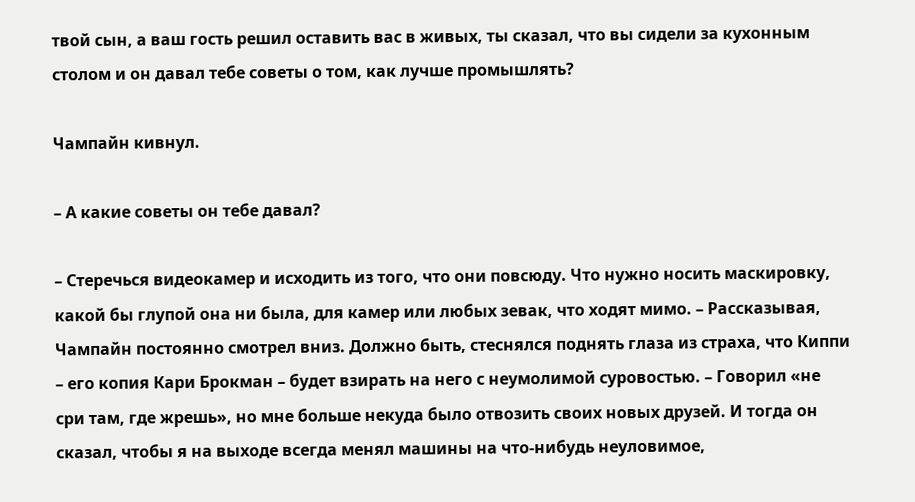твой сын, а ваш гость решил оставить вас в живых, ты сказал, что вы сидели за кухонным столом и он давал тебе советы о том, как лучше промышлять?

Чампайн кивнул.

– А какие советы он тебе давал?

– Стеречься видеокамер и исходить из того, что они повсюду. Что нужно носить маскировку, какой бы глупой она ни была, для камер или любых зевак, что ходят мимо. – Рассказывая, Чампайн постоянно смотрел вниз. Должно быть, стеснялся поднять глаза из страха, что Киппи – его копия Кари Брокман – будет взирать на него с неумолимой суровостью. – Говорил «не сри там, где жрешь», но мне больше некуда было отвозить своих новых друзей. И тогда он сказал, чтобы я на выходе всегда менял машины на что-нибудь неуловимое,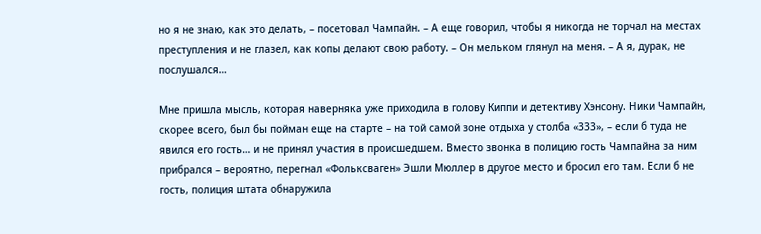но я не знаю, как это делать, – посетовал Чампайн. – А еще говорил, чтобы я никогда не торчал на местах преступления и не глазел, как копы делают свою работу. – Он мельком глянул на меня. – А я, дурак, не послушался…

Мне пришла мысль, которая наверняка уже приходила в голову Киппи и детективу Хэнсону. Ники Чампайн, скорее всего, был бы пойман еще на старте – на той самой зоне отдыха у столба «333», – если б туда не явился его гость… и не принял участия в происшедшем. Вместо звонка в полицию гость Чампайна за ним прибрался – вероятно, перегнал «Фольксваген» Эшли Мюллер в другое место и бросил его там. Если б не гость, полиция штата обнаружила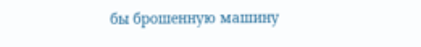бы брошенную машину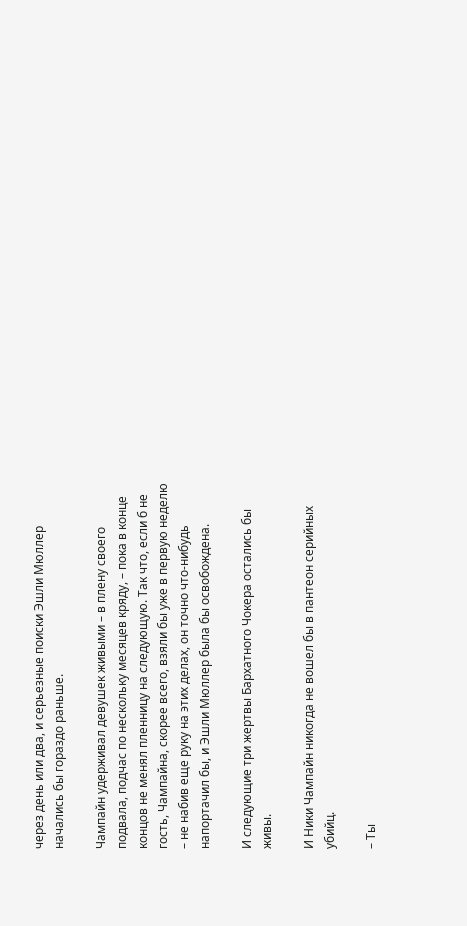через день или два, и серьезные поиски Эшли Мюллер начались бы гораздо раньше.

Чампайн удерживал девушек живыми – в плену своего подвала, подчас по нескольку месяцев кряду, – пока в конце концов не менял пленницу на следующую. Так что, если б не гость, Чампайна, скорее всего, взяли бы уже в первую неделю – не набив еще руку на этих делах, он точно что-нибудь напортачил бы, и Эшли Мюллер была бы освобождена.

И следующие три жертвы Бархатного Чокера остались бы живы.

И Ники Чампайн никогда не вошел бы в пантеон серийных убийц.

– Ты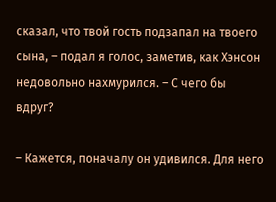сказал, что твой гость подзапал на твоего сына, – подал я голос, заметив, как Хэнсон недовольно нахмурился. – С чего бы вдруг?

– Кажется, поначалу он удивился. Для него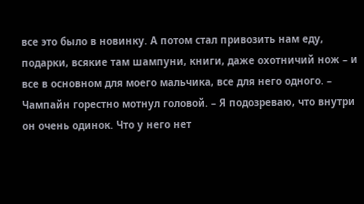все это было в новинку. А потом стал привозить нам еду, подарки, всякие там шампуни, книги, даже охотничий нож – и все в основном для моего мальчика, все для него одного. – Чампайн горестно мотнул головой. – Я подозреваю, что внутри он очень одинок. Что у него нет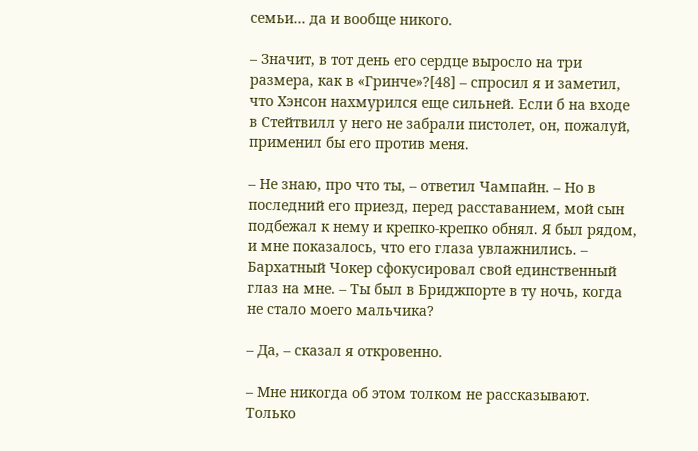семьи… да и вообще никого.

– Значит, в тот день его сердце выросло на три размера, как в «Гринче»?[48] – спросил я и заметил, что Хэнсон нахмурился еще сильней. Если б на входе в Стейтвилл у него не забрали пистолет, он, пожалуй, применил бы его против меня.

– Не знаю, про что ты, – ответил Чампайн. – Но в последний его приезд, перед расставанием, мой сын подбежал к нему и крепко-крепко обнял. Я был рядом, и мне показалось, что его глаза увлажнились. – Бархатный Чокер сфокусировал свой единственный глаз на мне. – Ты был в Бриджпорте в ту ночь, когда не стало моего мальчика?

– Да, – сказал я откровенно.

– Мне никогда об этом толком не рассказывают. Только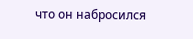что он набросился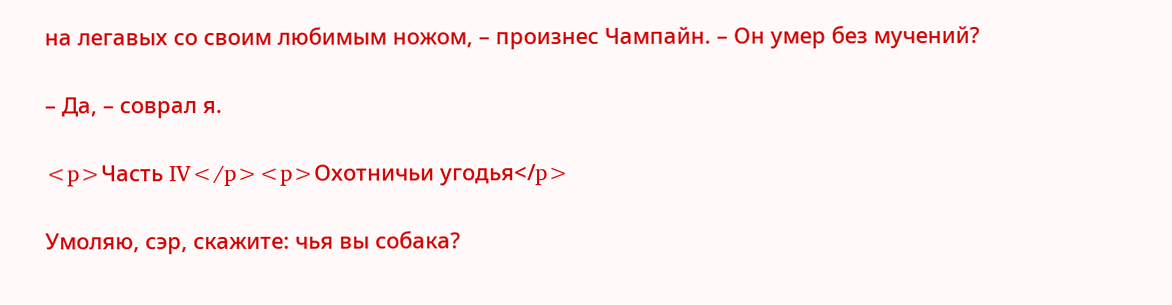на легавых со своим любимым ножом, – произнес Чампайн. – Он умер без мучений?

– Да, – соврал я.

<p>Часть IV</p><p>Охотничьи угодья</p>

Умоляю, сэр, скажите: чья вы собака?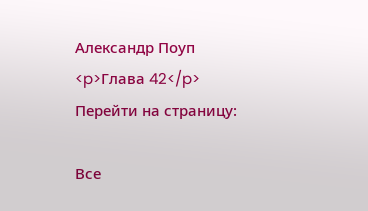Александр Поуп
<p>Глава 42</p>
Перейти на страницу:

Все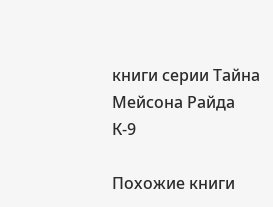книги серии Тайна Мейсона Райда К-9

Похожие книги